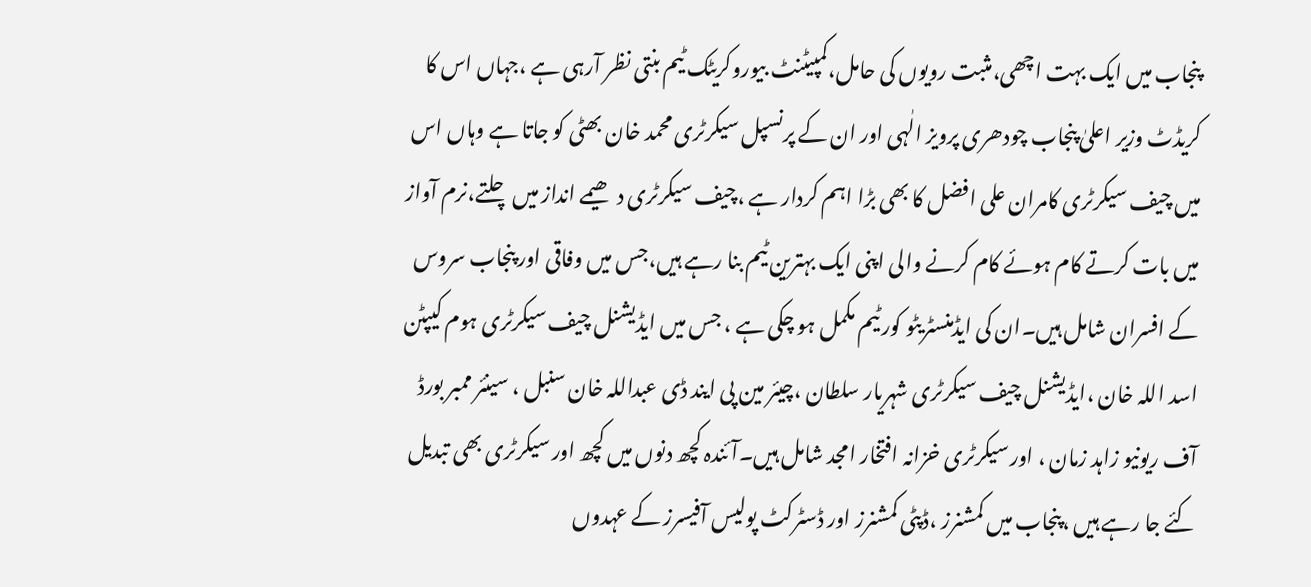پنجاب میں ایک بہت اچھی،مثبت رویوں کی حامل،کمپیٹنٹ بیوروکریٹک ٹیم بنتی نظر آرہی ہے ،جہاں اس کا کریڈٹ وزیر اعلیٰ پنجاب چودھری پرویز الٰہی اور ان کے پرنسپل سیکرٹری محمد خان بھٹی کو جاتا ہے وہاں اس میں چیف سیکرٹری کامران علی افضل کا بھی بڑا اہم کردار ہے ،چیف سیکرٹری دھیمے انداز میں چلتے،نرم آواز میں بات کرتے کام ہوئے کام کرنے والی اپنی ایک بہترین ٹیم بنا رہے ہیں،جس میں وفاقی اور پنجاب سروس کے افسران شامل ہیں۔ان کی ایڈمنسٹریٹو کور ٹیم مکمل ہو چکی ہے ، جس میں ایڈیشنل چیف سیکرٹری ہوم کیپٹن اسد اللہ خان ،ایڈیشنل چیف سیکرٹری شہریار سلطان ،چیئر مین پی ایند ڈی عبداللہ خان سنبل ، سینئر ممبر بورڈ آف ریونیو زاہد زمان ، اور سیکرٹری خزانہ افتخار امجد شامل ہیں۔آئندہ کچھ دنوں میں کچھ اور سیکرٹری بھی تبدیل کئے جا رہے ہیں ،پنجاب میں کمشنرز ،ڈپٹی کمشنرز اور ڈسٹرکٹ پولیس آفیسرز کے عہدوں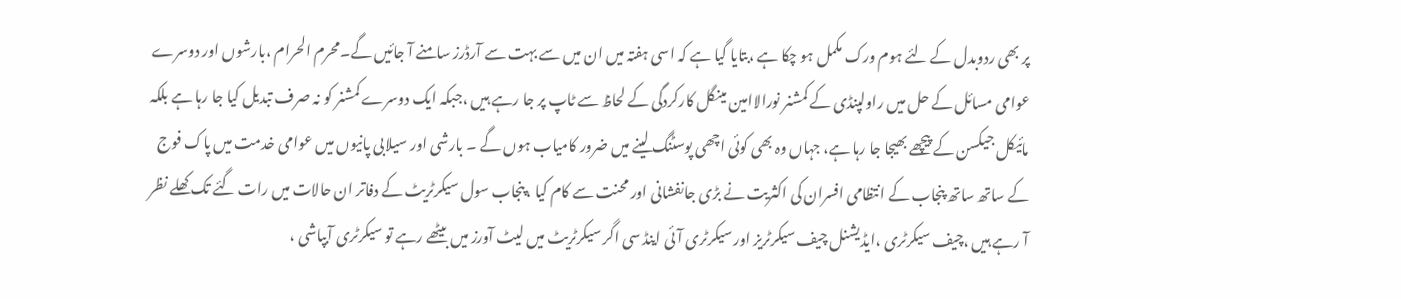پر بھی ردوبدل کے لئے ہوم ورک مکمل ہو چکا ہے ،بتایا گیا ہے کہ اسی ہفتہ میں ان میں سے بہت سے آرڈرز سامنے آ جائیں گے۔محرم الحرام ،بارشوں اور دوسرے عوامی مسائل کے حل میں راولپنڈی کے کمشنر نورالاامین مینگل کارکردگی کے لحاظ سے ٹاپ پر جا رہے ہیں ،جبکہ ایک دوسرے کمشنر کو نہ صرف تبدیل کیا جا رہا ہے بلکہ مائیکل جیکسن کے پیچھے بھیجا جا رہا ہے، جہاں وہ بھی کوئی اچھی پوسٹنگ لینے میں ضرور کامیاب ہوں گے ۔ بارشی اور سیلابی پانیوں میں عوامی خدمت میں پاک فوج کے ساتھ ساتھ پنجاب کے انتظامی افسران کی اکثریت نے بڑی جانفشانی اور محنت سے کام کیا ،پنجاب سول سیکرٹریٹ کے دفاتر ان حالات میں رات گئے تک کھلے نظر آ رہے ہیں ،چیف سیکرٹری ،ایڈیشنل چیف سیکرٹریز اور سیکرٹری آئی اینڈ سی اگر سیکرٹریٹ میں لیٹ آورز میں بیٹھے رہے تو سیکرٹری آبپاشی ،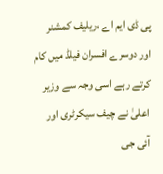پی ڈی ایم اے ،ریلیف کمشنر اور دوسرے افسران فیلڈ میں کام کرتے رہے اسی وجہ سے وزیر اعلیٰ نے چیف سیکرٹری اور آئی جی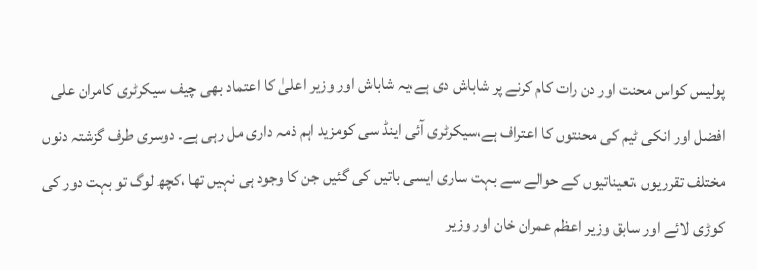پولیس کواس محنت اور دن رات کام کرنے پر شاباش دی ہے،یہ شاباش اور وزیر اعلیٰ کا اعتماد بھی چیف سیکرٹری کامران علی افضل اور انکی ٹیم کی محنتوں کا اعتراف ہے،سیکرٹری آئی اینڈ سی کومزید اہم ذمہ داری مل رہی ہے۔ دوسری طرف گزشتہ دنوں مختلف تقرریوں ،تعیناتیوں کے حوالے سے بہت ساری ایسی باتیں کی گئیں جن کا وجود ہی نہیں تھا ،کچھ لوگ تو بہت دور کی کوڑی لائے اور سابق وزیر اعظم عمران خان اور وزیر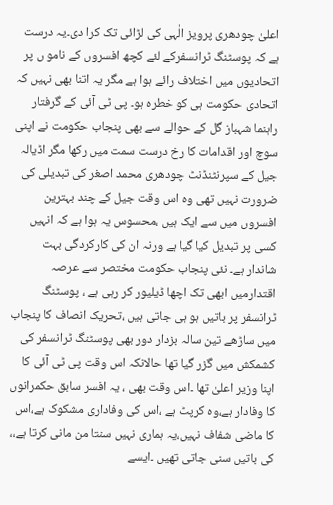اعلیٰ چودھری پرویز الٰہی کی لڑائی تک کرا دی۔یہ درست ہے کہ پوسٹنگ ٹرانسفرکے لئے کچھ افسروں کے نامو ں پر اتحادیوں میں اختلاف رائے ہوا ہے مگر یہ اتنا بھی نہیں کہ اتحادی حکومت ہی کو خطرہ ہو۔ پی ٹی آئی کے گرفتار راہنما شہباز گل کے حوالے سے بھی پنجاب حکومت نے اپنی سوچ اور اقدامات کا رخ درست سمت میں رکھا مگر اڈیالہ جیل کے سپرنٹنڈنٹ چودھری محمد اصغر کی تبدیلی کی ضرورت نہیں تھی وہ اس وقت جیل کے چند بہترین افسروں میں سے ایک ہیں ،محسوس یہ ہوا ہے کہ انہیں کسی پر تبدیل کیا گیا ہے ورنہ ان کی کارکردگی بہت شاندار ہے۔ نئی پنجاب حکومت مختصر سے عرصہ اقتدارمیں ابھی تک اچھا ڈیلیور کر رہی ہے ، پوسٹنگ ٹرانسفر پر باتیں ہو ہی جاتی ہیں ،تحریک انصاف کا پنجاب میں ساڑھے تین سالہ بزدار دور بھی پوسٹنگ ٹرانسفر کی کشمکش میں گزر گیا تھا حالانکہ اس وقت پی ٹی آئی کا اپنا وزیر اعلیٰ تھا ۔اس وقت بھی ، یہ افسر سابق حکمرانوں کا وفادار ہے،وہ کرپٹ ہے ،اس کی وفاداری مشکوک ہے،اس کا ماضی شفاف نہیں،یہ ہماری نہیں سنتا من مانی کرتا ہے،، کی باتیں سنی جاتی تھیں ۔ایسے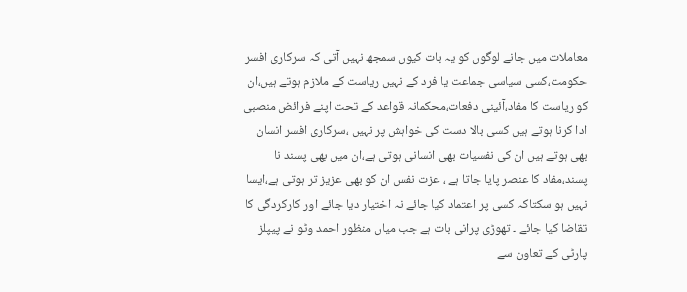معاملات میں جانے لوگوں کو یہ بات کیوں سمجھ نہیں آتی کہ سرکاری افسر حکومت،کسی سیاسی جماعت یا فرد کے نہیں ریاست کے ملازم ہوتے ہیں،ان کو ریاست کا مفاد،آئینی دفعات،محکمانہ قواعد کے تحت اپنے فرائض منصبی ادا کرنا ہوتے ہیں کسی بالا دست کی خواہش پر نہیں ،سرکاری افسر انسان بھی ہوتے ہیں ان کی نفسیات بھی انسانی ہوتی ہے،ان میں بھی پسند نا پسند،مفاد کا عنصر پایا جاتا ہے ، عزت نفس ان کو بھی عزیز تر ہوتی ہے،ایسا نہیں ہو سکتاکہ کسی پر اعتماد کیا جائے نہ اختیار دیا جائے اور کارکردگی کا تقاضا کیا جائے ۔ تھوڑی پرانی بات ہے جب میاں منظور احمد وٹو نے پیپلز پارٹی کے تعاون سے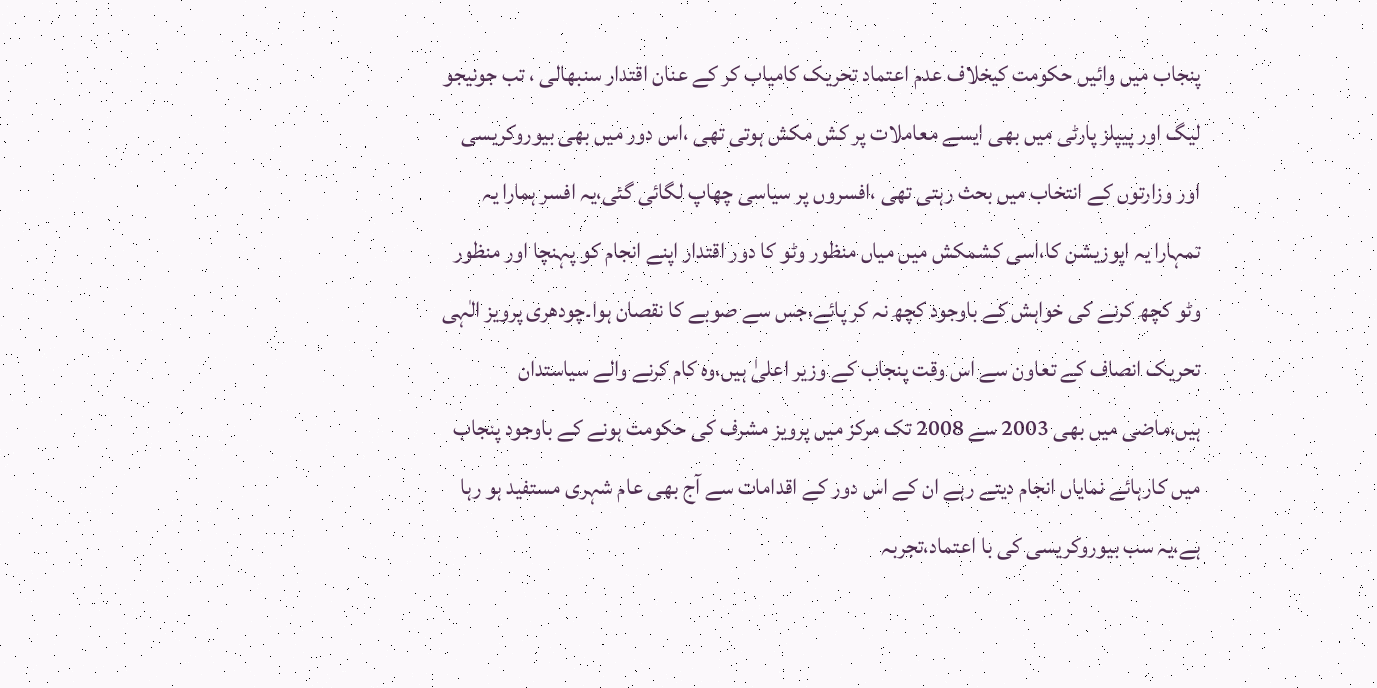پنجاب میں وائیں حکومت کیخلاف عدم اعتماد تحریک کامیاب کر کے عنان اقتدار سنبھالی ، تب جونیجو لیگ اور پیپلز پارٹی میں بھی ایسے معاملات پر کش مکش ہوتی تھی ،اس دور میں بھی بیوروکریسی اور وزارتوں کے انتخاب میں بحث رہتی تھی ،افسروں پر سیاسی چھاپ لگائی گئی،یہ افسر ہمارا یہ تمہارا یہ اپوزیشن کا،اسی کشمکش میں میاں منظور وٹو کا دور اقتدار اپنے انجام کو پہنچا اور منظور وٹو کچھ کرنے کی خواہش کے باوجود کچھ نہ کر پائے،جس سے صوبے کا نقصان ہوا۔چودھری پرویز الٰہی تحریک انصاف کے تعاون سے اس وقت پنجاب کے وزیر اعلیٰ ہیں،وہ کام کرنے والے سیاستدان ہیں،ماضی میں بھی 2003 سے 2008 تک مرکز میں پرویز مشرف کی حکومت ہونے کے باوجود پنجاب میں کارہائے نمایاں انجام دیتے رہے ان کے اس دور کے اقدامات سے آج بھی عام شہری مستفید ہو رہا ہے،یہ سب بیوروکریسی کی با اعتماد،تجربہ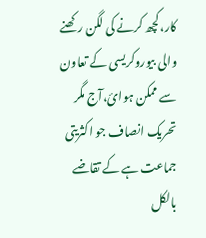کار،کچھ کرنے کی لگن رکھنے والی بیوروکریسی کے تعاون سے ممکن ہوائ،آج مگر تحریک انصاف جو اکثریتی جماعت ہے کے تقاضے بالکل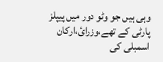وہی ہیں جو وٹو دور میں پیپلز پارٹی کے تھے،وزرائ،ارکان اسمبلی کی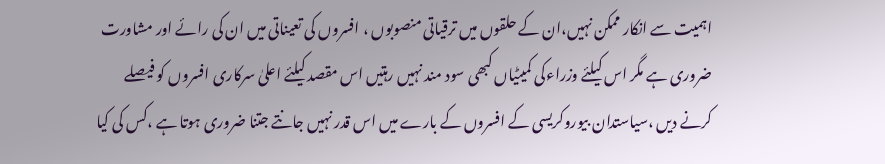اہمیت سے انکار ممکن نہیں،ان کے حلقوں میں ترقیاتی منصوبوں ، افسروں کی تعیناتی میں ان کی رائے اور مشاورت ضروری ہے مگر اس کیلئے وزراءکی کمیٹیاں کبھی سود مند نہیں رہتیں اس مقصد کیلئے اعلیٰ سرکاری افسروں کو فیصلے کرنے دیں ،سیاستدان بیوروکریسی کے افسروں کے بارے میں اس قدر نہیں جانتے جتنا ضروری ہوتا ہے ،کس کی کیا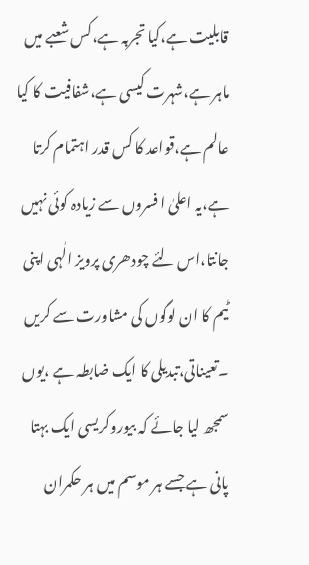قابلیت ہے،کیا تجربہ ہے،کس شعبے میں ماہر ہے،شہرت کیسی ہے،شفافیت کا کیا عالم ہے،قواعد کا کس قدر اہتمام کرتا ہے،یہ اعلیٰ ا فسروں سے زیادہ کوئی نہیں جانتا،اس لئے چودھری پرویز الٰہی اپنی ٹیم کا ان لوگوں کی مشاورت سے کریں ۔تعیناتی،تبدیلی کا ایک ضابطہ ہے ،یوں سمجھ لیا جائے کہ بیوروکریسی ایک بہتا پانی ہے جسے ہر موسم میں ہر حکمران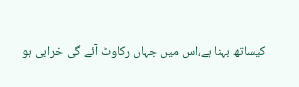کیساتھ بہنا ہے،اس میں جہاں رکاوٹ آئے گی خرابی ہو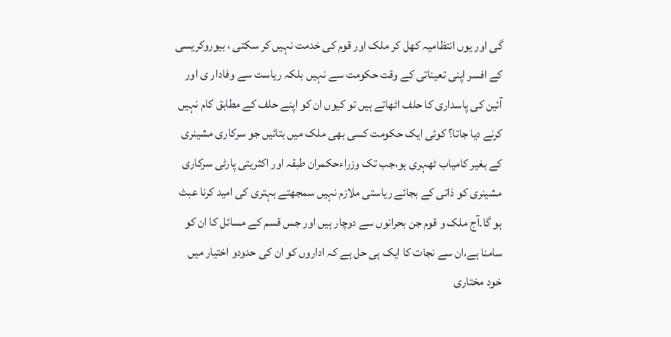گی اور یوں انتظامیہ کھل کر ملک اور قوم کی خدمت نہیں کر سکتی ، بیوروکریسی کے افسر اپنی تعیناتی کے وقت حکومت سے نہیں بلکہ ریاست سے وفادار ی اور آئین کی پاسداری کا حلف اٹھاتے ہیں تو کیوں ان کو اپنے حلف کے مطابق کام نہیں کرنے دیا جاتا؟ کوئی ایک حکومت کسی بھی ملک میں بتائیں جو سرکاری مشینری کے بغیر کامیاب ٹھہری ہو،جب تک وزراءحکمران طبقہ اور اکثریتی پارٹی سرکاری مشینری کو ذاتی کے بجائے ریاستی ملازم نہیں سمجھتے بہتری کی امید کرنا عبث ہو گا۔آج ملک و قوم جن بحرانوں سے دوچار ہیں اور جس قسم کے مسائل کا ان کو سامنا ہے،ان سے نجات کا ایک ہی حل ہے کہ اداروں کو ان کی حدودو اختیار میں خود مختاری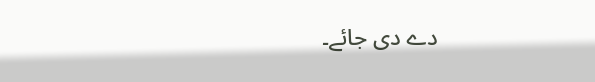دے دی جائے۔